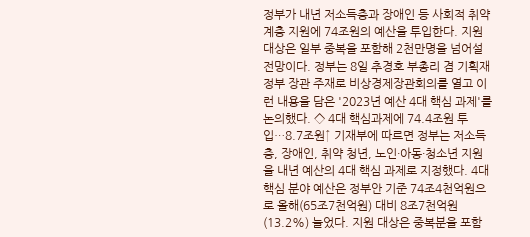정부가 내년 저소득층과 장애인 등 사회적 취약계층 지원에 74조원의 예산을 투입한다. 지원 대상은 일부 중복을 포함해 2천만명을 넘어설 전망이다. 정부는 8일 추경호 부총리 겸 기획재정부 장관 주재로 비상경제장관회의를 열고 이런 내용을 담은 '2023년 예산 4대 핵심 과제'를 논의했다. ◇ 4대 핵심과제에 74.4조원 투입…8.7조원↑ 기재부에 따르면 정부는 저소득층, 장애인, 취약 청년, 노인·아동·청소년 지원을 내년 예산의 4대 핵심 과제로 지정했다. 4대 핵심 분야 예산은 정부안 기준 74조4천억원으로 올해(65조7천억원) 대비 8조7천억원(13.2%) 늘었다. 지원 대상은 중복분을 포함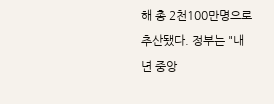해 총 2천100만명으로 추산됐다. 정부는 "내년 중앙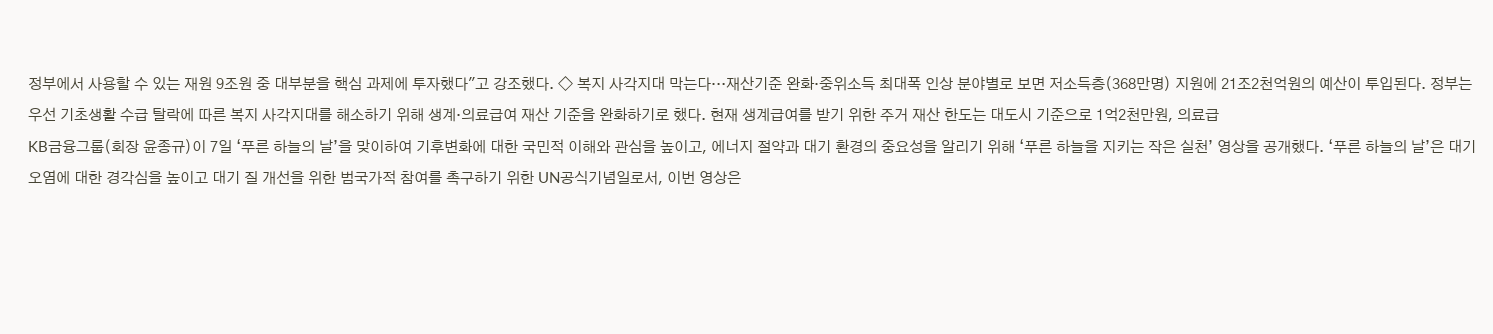정부에서 사용할 수 있는 재원 9조원 중 대부분을 핵심 과제에 투자했다"고 강조했다. ◇ 복지 사각지대 막는다…재산기준 완화·중위소득 최대폭 인상 분야별로 보면 저소득층(368만명) 지원에 21조2천억원의 예산이 투입된다. 정부는 우선 기초생활 수급 탈락에 따른 복지 사각지대를 해소하기 위해 생계·의료급여 재산 기준을 완화하기로 했다. 현재 생계급여를 받기 위한 주거 재산 한도는 대도시 기준으로 1억2천만원, 의료급
KB금융그룹(회장 윤종규)이 7일 ‘푸른 하늘의 날’을 맞이하여 기후변화에 대한 국민적 이해와 관심을 높이고, 에너지 절약과 대기 환경의 중요성을 알리기 위해 ‘푸른 하늘을 지키는 작은 실천’ 영상을 공개했다. ‘푸른 하늘의 날’은 대기오염에 대한 경각심을 높이고 대기 질 개선을 위한 범국가적 참여를 촉구하기 위한 UN공식기념일로서, 이번 영상은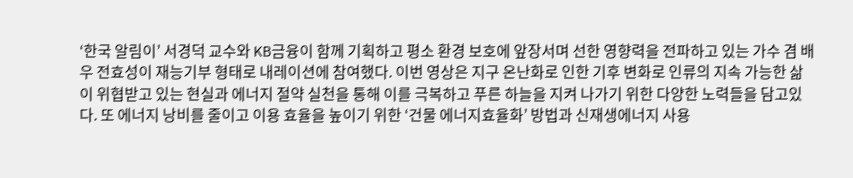‘한국 알림이’ 서경덕 교수와 KB금융이 함께 기획하고 평소 환경 보호에 앞장서며 선한 영향력을 전파하고 있는 가수 겸 배우 전효성이 재능기부 형태로 내레이션에 참여했다. 이번 영상은 지구 온난화로 인한 기후 변화로 인류의 지속 가능한 삶이 위협받고 있는 현실과 에너지 절약 실천을 통해 이를 극복하고 푸른 하늘을 지켜 나가기 위한 다양한 노력들을 담고있다. 또 에너지 낭비를 줄이고 이용 효율을 높이기 위한 ‘건물 에너지효율화’ 방법과 신재생에너지 사용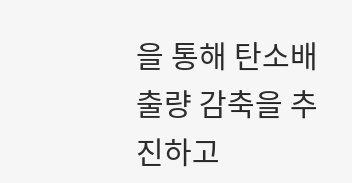을 통해 탄소배출량 감축을 추진하고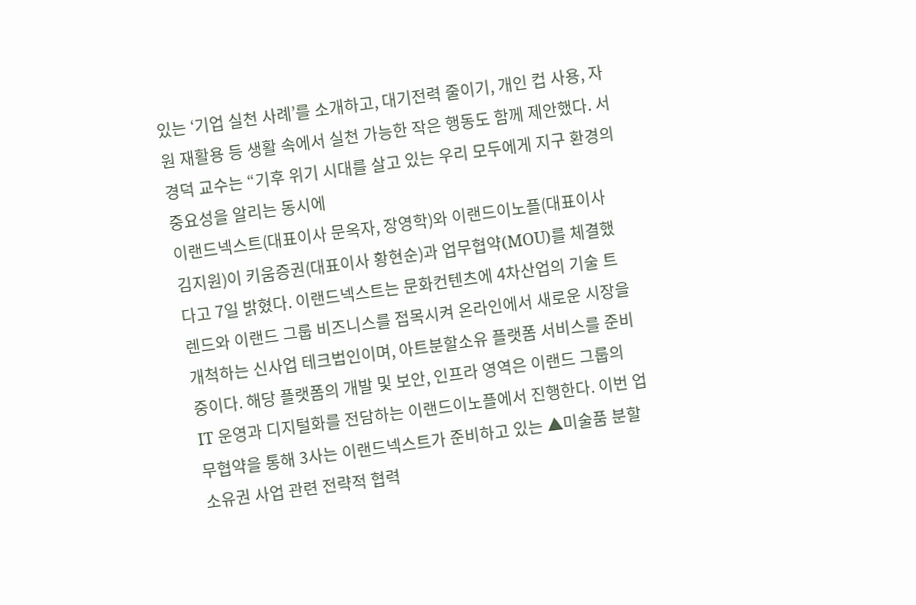있는 ‘기업 실천 사례’를 소개하고, 대기전력 줄이기, 개인 컵 사용, 자원 재활용 등 생활 속에서 실천 가능한 작은 행동도 함께 제안했다. 서경덕 교수는 “기후 위기 시대를 살고 있는 우리 모두에게 지구 환경의 중요성을 알리는 동시에
이랜드넥스트(대표이사 문옥자, 장영학)와 이랜드이노플(대표이사 김지원)이 키움증권(대표이사 황현순)과 업무협약(MOU)를 체결했다고 7일 밝혔다. 이랜드넥스트는 문화컨텐츠에 4차산업의 기술 트렌드와 이랜드 그룹 비즈니스를 접목시켜 온라인에서 새로운 시장을 개척하는 신사업 테크법인이며, 아트분할소유 플랫폼 서비스를 준비 중이다. 해당 플랫폼의 개발 및 보안, 인프라 영역은 이랜드 그룹의 IT 운영과 디지털화를 전담하는 이랜드이노플에서 진행한다. 이번 업무협약을 통해 3사는 이랜드넥스트가 준비하고 있는 ▲미술품 분할 소유권 사업 관련 전략적 협력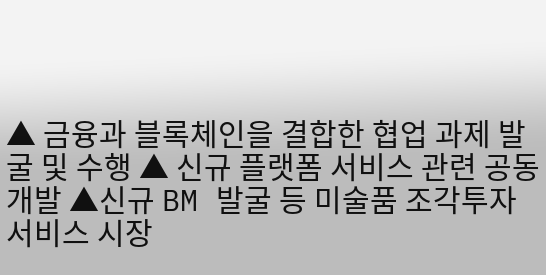▲ 금융과 블록체인을 결합한 협업 과제 발굴 및 수행 ▲ 신규 플랫폼 서비스 관련 공동 개발 ▲신규 BM 발굴 등 미술품 조각투자 서비스 시장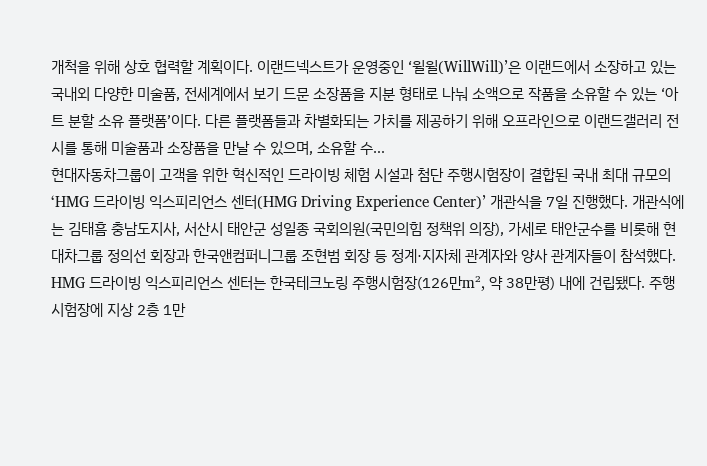개척을 위해 상호 협력할 계획이다. 이랜드넥스트가 운영중인 ‘윌윌(WillWill)’은 이랜드에서 소장하고 있는 국내외 다양한 미술품, 전세계에서 보기 드문 소장품을 지분 형태로 나눠 소액으로 작품을 소유할 수 있는 ‘아트 분할 소유 플랫폼’이다. 다른 플랫폼들과 차별화되는 가치를 제공하기 위해 오프라인으로 이랜드갤러리 전시를 통해 미술품과 소장품을 만날 수 있으며, 소유할 수…
현대자동차그룹이 고객을 위한 혁신적인 드라이빙 체험 시설과 첨단 주행시험장이 결합된 국내 최대 규모의 ‘HMG 드라이빙 익스피리언스 센터(HMG Driving Experience Center)’ 개관식을 7일 진행했다. 개관식에는 김태흠 충남도지사, 서산시 태안군 성일종 국회의원(국민의힘 정책위 의장), 가세로 태안군수를 비롯해 현대차그룹 정의선 회장과 한국앤컴퍼니그룹 조현범 회장 등 정계·지자체 관계자와 양사 관계자들이 참석했다. HMG 드라이빙 익스피리언스 센터는 한국테크노링 주행시험장(126만m², 약 38만평) 내에 건립됐다. 주행시험장에 지상 2층 1만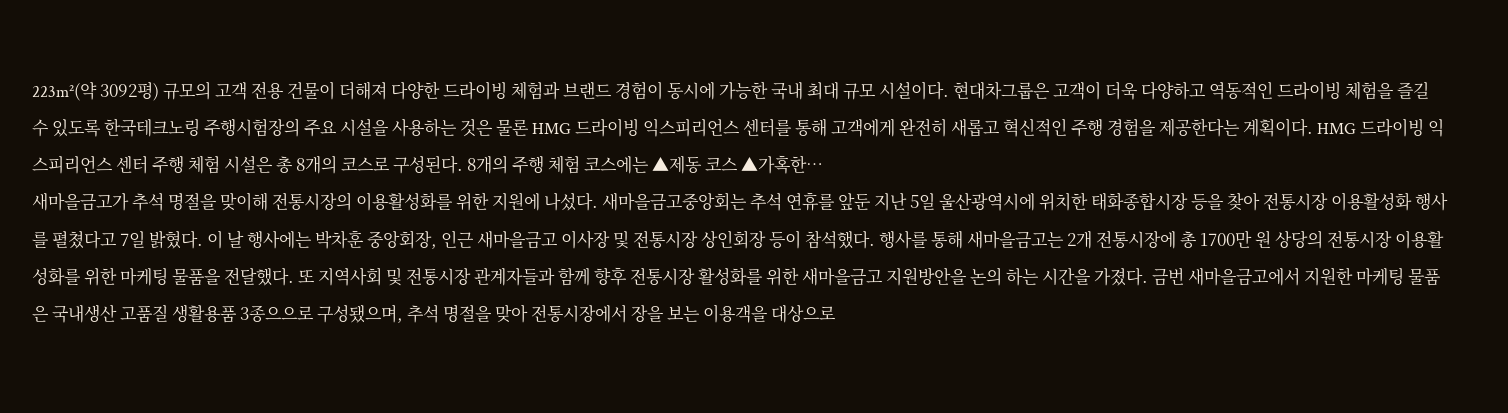223m²(약 3092평) 규모의 고객 전용 건물이 더해져 다양한 드라이빙 체험과 브랜드 경험이 동시에 가능한 국내 최대 규모 시설이다. 현대차그룹은 고객이 더욱 다양하고 역동적인 드라이빙 체험을 즐길 수 있도록 한국테크노링 주행시험장의 주요 시설을 사용하는 것은 물론 HMG 드라이빙 익스피리언스 센터를 통해 고객에게 완전히 새롭고 혁신적인 주행 경험을 제공한다는 계획이다. HMG 드라이빙 익스피리언스 센터 주행 체험 시설은 총 8개의 코스로 구성된다. 8개의 주행 체험 코스에는 ▲제동 코스 ▲가혹한…
새마을금고가 추석 명절을 맞이해 전통시장의 이용활성화를 위한 지원에 나섰다. 새마을금고중앙회는 추석 연휴를 앞둔 지난 5일 울산광역시에 위치한 태화종합시장 등을 찾아 전통시장 이용활성화 행사를 펼쳤다고 7일 밝혔다. 이 날 행사에는 박차훈 중앙회장, 인근 새마을금고 이사장 및 전통시장 상인회장 등이 참석했다. 행사를 통해 새마을금고는 2개 전통시장에 총 1700만 원 상당의 전통시장 이용활성화를 위한 마케팅 물품을 전달했다. 또 지역사회 및 전통시장 관계자들과 함께 향후 전통시장 활성화를 위한 새마을금고 지원방안을 논의 하는 시간을 가졌다. 금번 새마을금고에서 지원한 마케팅 물품은 국내생산 고품질 생활용품 3종으으로 구성됐으며, 추석 명절을 맞아 전통시장에서 장을 보는 이용객을 대상으로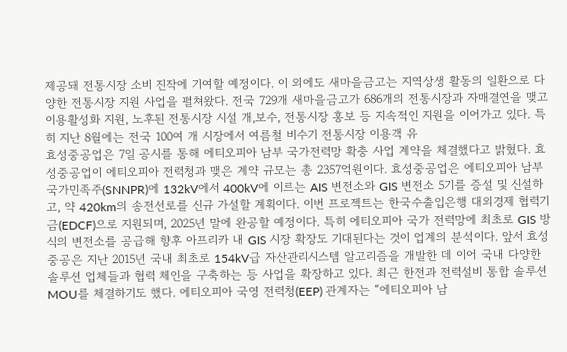제공돼 전통시장 소비 진작에 기여할 예정이다. 이 외에도 새마을금고는 지역상생 활동의 일환으로 다양한 전통시장 지원 사업을 펼쳐왔다. 전국 729개 새마을금고가 686개의 전통시장과 자매결연을 맺고 이용활성화 지원, 노후된 전통시장 시설 개,보수, 전통시장 홍보 등 지속적인 지원을 이어가고 있다. 특히 지난 8월에는 전국 100여 개 시장에서 여름철 비수기 전통시장 이용객 유
효성중공업은 7일 공시를 통해 에티오피아 남부 국가전력망 확충 사업 계약을 체결했다고 밝혔다. 효성중공업이 에티오피아 전력청과 맺은 계약 규모는 총 2357억원이다. 효성중공업은 에티오피아 남부국가민족주(SNNPR)에 132kV에서 400kV에 이르는 AIS 변전소와 GIS 변전소 5기를 증설 및 신설하고, 약 420km의 송전선로를 신규 가설할 계획이다. 이번 프로젝트는 한국수출입은행 대외경제 협력기금(EDCF)으로 지원되며, 2025년 말에 완공할 예정이다. 특히 에티오피아 국가 전력망에 최초로 GIS 방식의 변전소를 공급해 향후 아프리카 내 GIS 시장 확장도 기대된다는 것이 업계의 분석이다. 앞서 효성중공은 지난 2015년 국내 최초로 154kV급 자산관리시스템 알고리즘을 개발한 데 이어 국내 다양한 솔루션 업체들과 협력 체인을 구축하는 등 사업을 확장하고 있다. 최근 한전과 전력설비 통합 솔루션 MOU를 체결하기도 했다. 에티오피아 국영 전력청(EEP) 관계자는 “에티오피아 남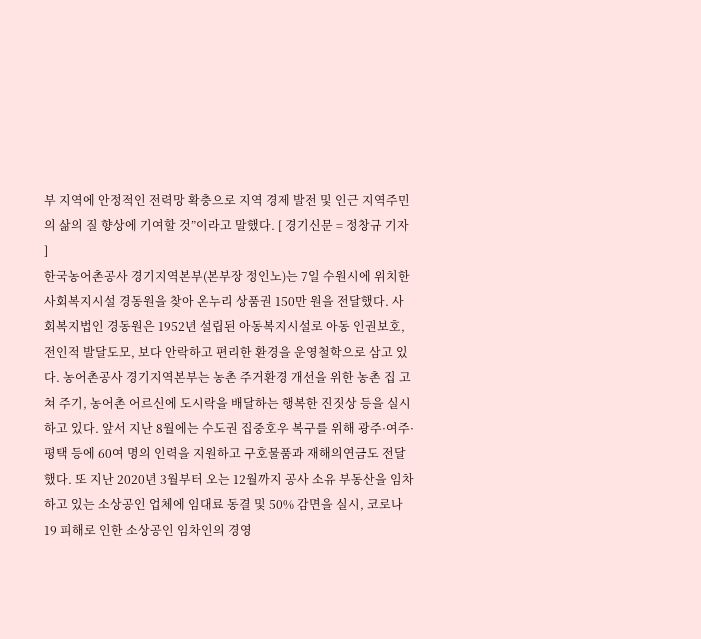부 지역에 안정적인 전력망 확충으로 지역 경제 발전 및 인근 지역주민의 삶의 질 향상에 기여할 것”이라고 말했다. [ 경기신문 = 정창규 기자 ]
한국농어촌공사 경기지역본부(본부장 정인노)는 7일 수원시에 위치한 사회복지시설 경동원을 찾아 온누리 상품권 150만 원을 전달했다. 사회복지법인 경동원은 1952년 설립된 아동복지시설로 아동 인권보호, 전인적 발달도모, 보다 안락하고 편리한 환경을 운영철학으로 삼고 있다. 농어촌공사 경기지역본부는 농촌 주거환경 개선을 위한 농촌 집 고쳐 주기, 농어촌 어르신에 도시락을 배달하는 행복한 진짓상 등을 실시하고 있다. 앞서 지난 8월에는 수도권 집중호우 복구를 위해 광주·여주·평택 등에 60여 명의 인력을 지원하고 구호물품과 재해의연금도 전달했다. 또 지난 2020년 3월부터 오는 12월까지 공사 소유 부동산을 임차하고 있는 소상공인 업체에 임대료 동결 및 50% 감면을 실시, 코로나19 피해로 인한 소상공인 임차인의 경영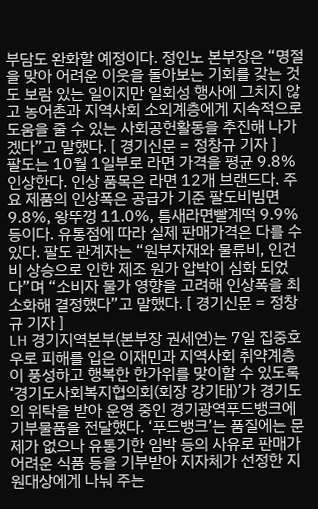부담도 완화할 예정이다. 정인노 본부장은 “명절을 맞아 어려운 이웃을 돌아보는 기회를 갖는 것도 보람 있는 일이지만 일회성 행사에 그치지 않고 농어촌과 지역사회 소외계층에게 지속적으로 도움을 줄 수 있는 사회공헌활동을 추진해 나가겠다”고 말했다. [ 경기신문 = 정창규 기자 ]
팔도는 10월 1일부로 라면 가격을 평균 9.8% 인상한다. 인상 품목은 라면 12개 브랜드다. 주요 제품의 인상폭은 공급가 기준 팔도비빔면 9.8%, 왕뚜껑 11.0%, 틈새라면빨계떡 9.9% 등이다. 유통점에 따라 실제 판매가격은 다를 수 있다. 팔도 관계자는 “원부자재와 물류비, 인건비 상승으로 인한 제조 원가 압박이 심화 되었다”며 “소비자 물가 영향을 고려해 인상폭을 최소화해 결정했다”고 말했다. [ 경기신문 = 정창규 기자 ]
LH 경기지역본부(본부장 권세연)는 7일 집중호우로 피해를 입은 이재민과 지역사회 취약계층이 풍성하고 행복한 한가위를 맞이할 수 있도록 ‘경기도사회복지협의회(회장 강기태)’가 경기도의 위탁을 받아 운영 중인 경기광역푸드뱅크에 기부물품을 전달했다. ‘푸드뱅크’는 품질에는 문제가 없으나 유통기한 임박 등의 사유로 판매가 어려운 식품 등을 기부받아 지자체가 선정한 지원대상에게 나눠 주는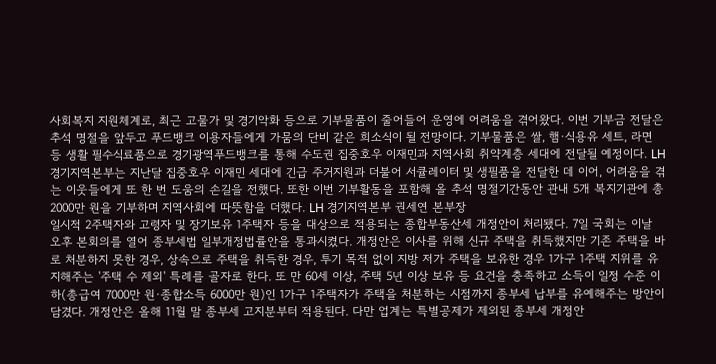사회복지 지원체계로, 최근 고물가 및 경기악화 등으로 기부물품이 줄어들어 운영에 어려움을 겪어왔다. 이번 기부금 전달은 추석 명절을 앞두고 푸드뱅크 이용자들에게 가뭄의 단비 같은 희소식이 될 전망이다. 기부물품은 쌀, 햄·식용유 세트, 라면 등 생활 필수식료품으로 경기광역푸드뱅크를 통해 수도권 집중호우 이재민과 지역사회 취약계층 세대에 전달될 예정이다. LH 경기지역본부는 지난달 집중호우 이재민 세대에 긴급 주거지원과 더불어 서큘레이터 및 생필품을 전달한 데 이어, 어려움을 겪는 이웃들에게 또 한 번 도움의 손길을 전했다. 또한 이번 기부활동을 포함해 올 추석 명절기간동안 관내 5개 복지기관에 총 2000만 원을 기부하며 지역사회에 따뜻함을 더했다. LH 경기지역본부 권세연 본부장
일시적 2주택자와 고령자 및 장기보유 1주택자 등을 대상으로 적용되는 종합부동산세 개정안이 처리됐다. 7일 국회는 이날 오후 본회의를 열어 종부세법 일부개정법률안을 통과시켰다. 개정안은 이사를 위해 신규 주택을 취득했지만 기존 주택을 바로 처분하지 못한 경우, 상속으로 주택을 취득한 경우, 투기 목적 없이 지방 저가 주택을 보유한 경우 1가구 1주택 지위를 유지해주는 '주택 수 제외' 특례를 골자로 한다. 또 만 60세 이상, 주택 5년 이상 보유 등 요건을 충족하고 소득이 일정 수준 이하(총급여 7000만 원·종합소득 6000만 원)인 1가구 1주택자가 주택을 처분하는 시점까지 종부세 납부를 유예해주는 방안이 담겼다. 개정안은 올해 11월 말 종부세 고지분부터 적용된다. 다만 업계는 특별공제가 제외된 종부세 개정안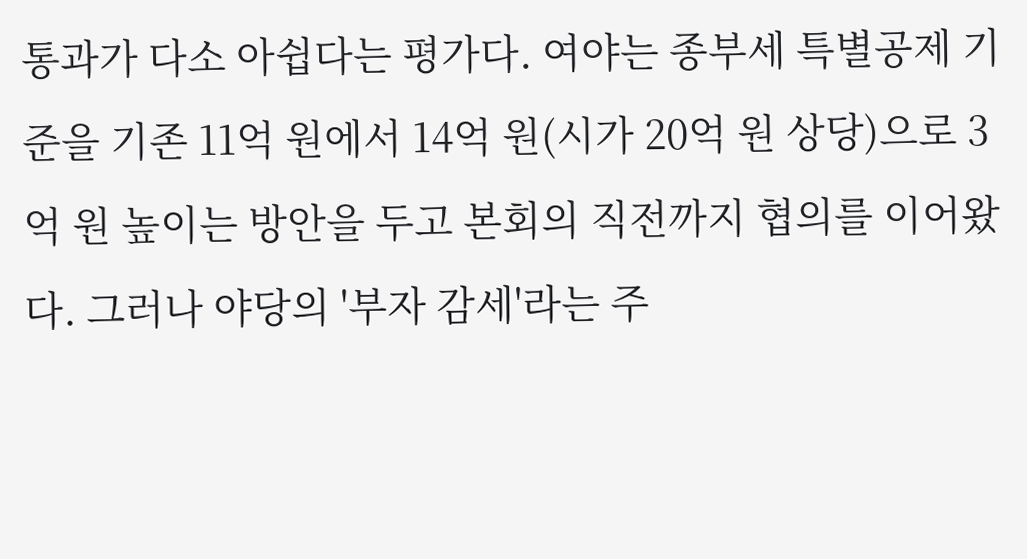통과가 다소 아쉽다는 평가다. 여야는 종부세 특별공제 기준을 기존 11억 원에서 14억 원(시가 20억 원 상당)으로 3억 원 높이는 방안을 두고 본회의 직전까지 협의를 이어왔다. 그러나 야당의 '부자 감세'라는 주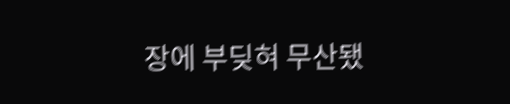장에 부딪혀 무산됐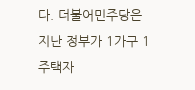다. 더불어민주당은 지난 정부가 1가구 1주택자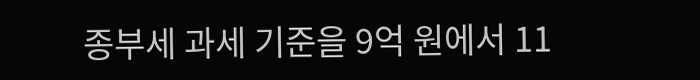종부세 과세 기준을 9억 원에서 11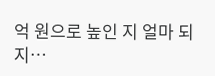억 원으로 높인 지 얼마 되지…